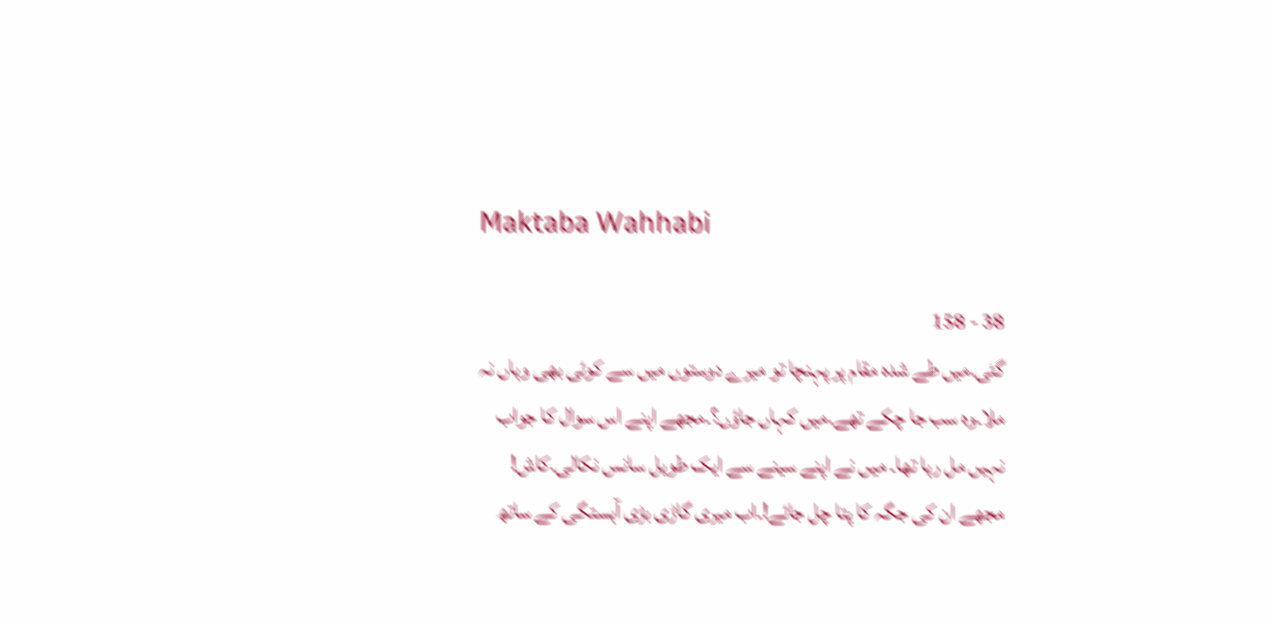Maktaba Wahhabi

38 - 158
گئی۔میں طے شدہ مقام پر پہنچا تو میرے دوستوں میں سے کوئی بھی وہاں نہ ملا۔وہ سب جا چکے تھے۔میں کہاں جاؤں؟۔مجھے اپنے اس سوال کا جواب نہیں مل رہا تھا۔ میں نے اپنے سینے سے ایک طویل سانس نکالی۔کاش! مجھے ان کی جگہ کا پتا چل جائے!۔اب میری گاڑی بڑی آہستگی کے ساتھ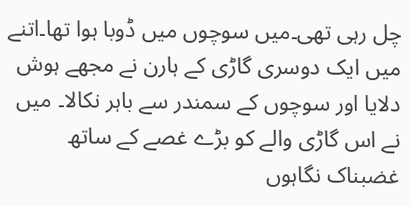چل رہی تھی۔میں سوچوں میں ڈوبا ہوا تھا۔اتنے میں ایک دوسری گاڑی کے ہارن نے مجھے ہوش دلایا اور سوچوں کے سمندر سے باہر نکالا۔ میں نے اس گاڑی والے کو بڑے غصے کے ساتھ غضبناک نگاہوں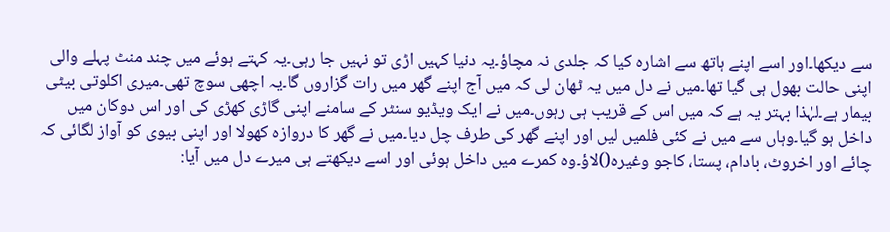سے دیکھا۔اور اسے اپنے ہاتھ سے اشارہ کیا کہ جلدی نہ مچاؤ۔یہ دنیا کہیں اڑی تو نہیں جا رہی۔یہ کہتے ہوئے میں چند منٹ پہلے والی اپنی حالت بھول ہی گیا تھا۔میں نے دل میں یہ ٹھان لی کہ میں آج اپنے گھر میں رات گزاروں گا۔یہ اچھی سوچ تھی۔میری اکلوتی بیٹی بیمار ہے۔لہٰذا بہتر یہ ہے کہ میں اس کے قریب ہی رہوں۔میں نے ایک ویڈیو سنٹر کے سامنے اپنی گاڑی کھڑی کی اور اس دوکان میں داخل ہو گیا۔وہاں سے میں نے کئی فلمیں لیں اور اپنے گھر کی طرف چل دیا۔میں نے گھر کا دروازہ کھولا اور اپنی بیوی کو آواز لگائی کہ چائے اور اخروٹ، بادام، پستا، کاجو وغیرہ()لاؤ۔وہ کمرے میں داخل ہوئی اور اسے دیکھتے ہی میرے دل میں آیا: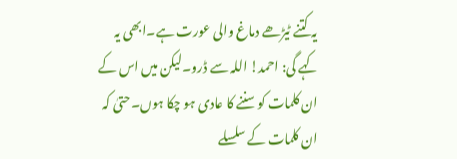یہ کتنے ٹیڑھے دماغ والی عورت ہے۔ابھی یہ کہے گی: احمد! اللہ سے ڈرو۔لیکن میں اس کے ان کلمات کو سننے کا عادی ہو چکا ہوں۔حتیٰ کہ ان کلمات کے سلسلے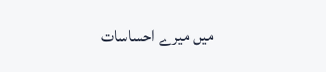میں میرے احساسات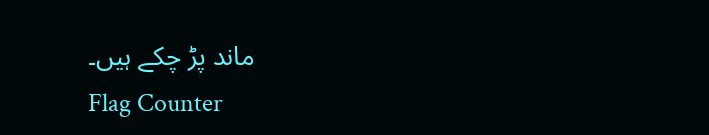ماند پڑ چکے ہیں۔
Flag Counter